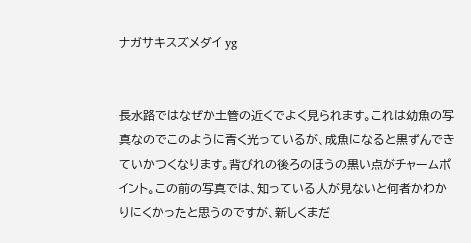ナガサキスズメダイ yg


長水路ではなぜか土管の近くでよく見られます。これは幼魚の写真なのでこのように青く光っているが、成魚になると黒ずんできていかつくなります。背びれの後ろのほうの黒い点がチャームポイント。この前の写真では、知っている人が見ないと何者かわかりにくかったと思うのですが、新しくまだ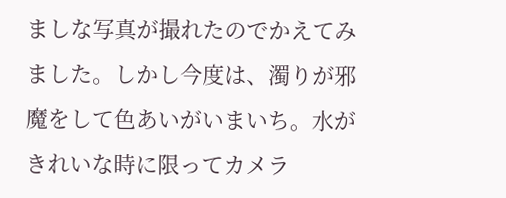ましな写真が撮れたのでかえてみました。しかし今度は、濁りが邪魔をして色あいがいまいち。水がきれいな時に限ってカメラ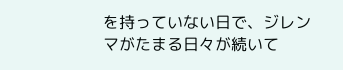を持っていない日で、ジレンマがたまる日々が続いて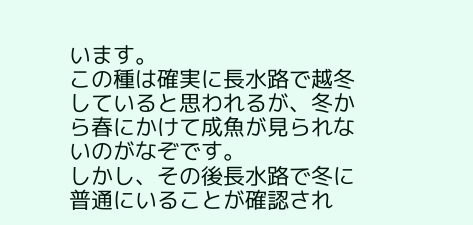います。
この種は確実に長水路で越冬していると思われるが、冬から春にかけて成魚が見られないのがなぞです。
しかし、その後長水路で冬に普通にいることが確認され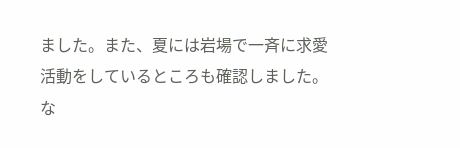ました。また、夏には岩場で一斉に求愛活動をしているところも確認しました。な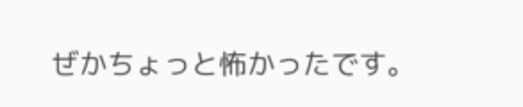ぜかちょっと怖かったです。